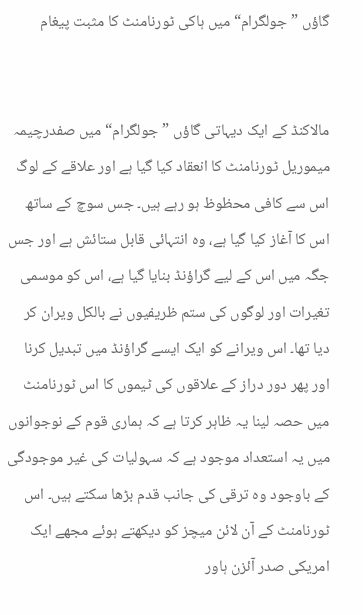گاؤں ”جولگرام“ میں ہاکی ٹورنامنٹ کا مثبت پیغام


مالاکنڈ کے ایک دیہاتی گاؤں ”جولگرام“ میں صفدرچیمہ میموریل ٹورنامنٹ کا انعقاد کیا گیا ہے اور علاقے کے لوگ اس سے کافی محظوظ ہو رہے ہیں۔ جس سوچ کے ساتھ اس کا آغاز کیا گیا ہے، وہ انتہائی قابل ستائش ہے اور جس جگہ میں اس کے لیے گراؤنڈ بنایا گیا ہے، اس کو موسمی تغیرات اور لوگوں کی ستم ظریفیوں نے بالکل ویران کر دیا تھا۔ اس ویرانے کو ایک ایسے گراؤنڈ میں تبدیل کرنا اور پھر دور دراز کے علاقوں کی ٹیموں کا اس ٹورنامنٹ میں حصہ لینا یہ ظاہر کرتا ہے کہ ہماری قوم کے نوجوانوں میں یہ استعداد موجود ہے کہ سہولیات کی غیر موجودگی کے باوجود وہ ترقی کی جانب قدم بڑھا سکتے ہیں۔ اس ٹورنامنٹ کے آن لائن میچز کو دیکھتے ہوئے مجھے ایک امریکی صدر آئزن ہاور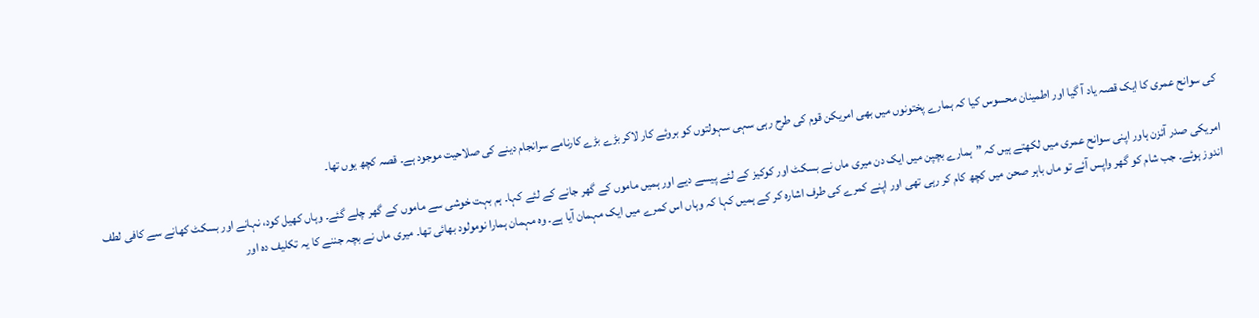کی سوانح عمری کا ایک قصہ یاد آ گیا اور اطمینان محسوس کیا کہ ہمارے پختونوں میں بھی امریکن قوم کی طرح رہی سہی سہولتوں کو بروئے کار لاکر بڑے بڑے کارنامے سرانجام دینے کی صلاحیت موجود ہے۔ قصہ کچھ یوں تھا۔

امریکی صدر آئزن ہاور اپنی سوانح عمری میں لکھتے ہیں کہ ”ہمارے بچپن میں ایک دن میری ماں نے بسکٹ اور کوکیز کے لئے پیسے دیے اور ہمیں ماموں کے گھر جانے کے لئے کہا۔ ہم بہت خوشی سے ماموں کے گھر چلے گئے۔ وہاں کھیل کود، نہانے اور بسکٹ کھانے سے کافی لطف اندوز ہوئے۔ جب شام کو گھر واپس آئے تو ماں باہر صحن میں کچھ کام کر رہی تھی اور اپنے کمرے کی طرف اشارہ کر کے ہمیں کہا کہ وہاں اس کمرے میں ایک مہمان آیا ہے۔ وہ مہمان ہمارا نومولود بھائی تھا۔ میری ماں نے بچہ جننے کا یہ تکلیف دہ اور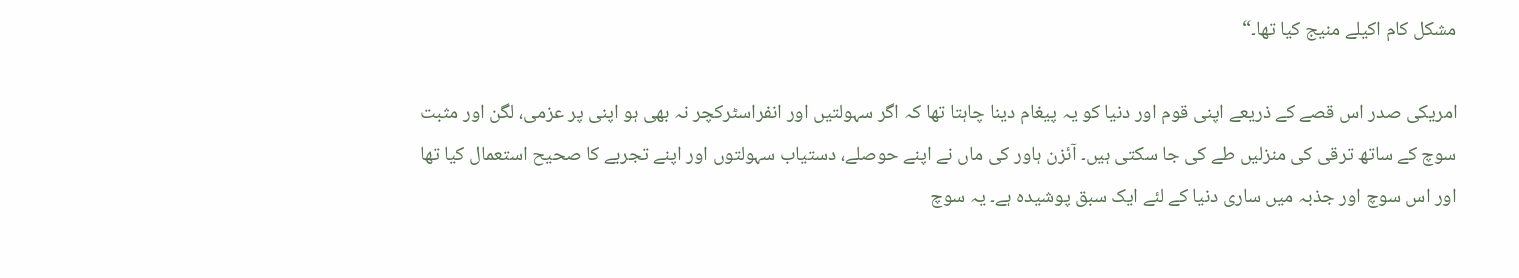مشکل کام اکیلے منیج کیا تھا۔“

امریکی صدر اس قصے کے ذریعے اپنی قوم اور دنیا کو یہ پیغام دینا چاہتا تھا کہ اگر سہولتیں اور انفراسٹرکچر نہ بھی ہو اپنی پر عزمی، لگن اور مثبت سوچ کے ساتھ ترقی کی منزلیں طے کی جا سکتی ہیں۔ آئزن ہاور کی ماں نے اپنے حوصلے، دستیاب سہولتوں اور اپنے تجربے کا صحیح استعمال کیا تھا اور اس سوچ اور جذبہ میں ساری دنیا کے لئے ایک سبق پوشیدہ ہے۔ یہ سوچ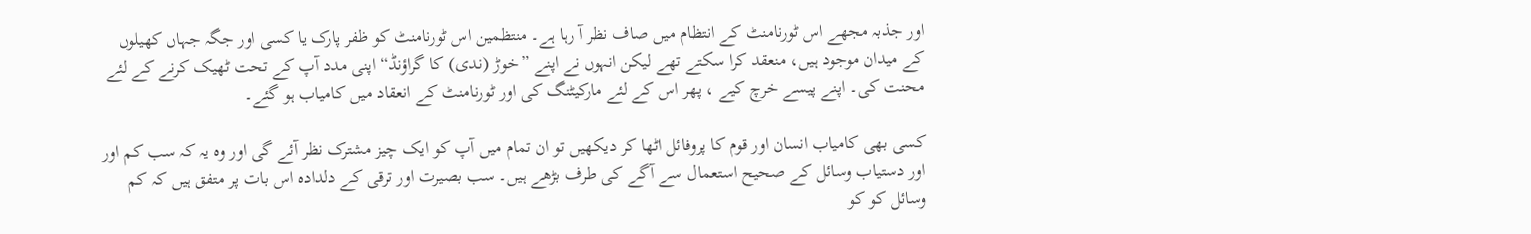اور جذبہ مجھے اس ٹورنامنٹ کے انتظام میں صاف نظر آ رہا ہے۔ منتظمین اس ٹورنامنٹ کو ظفر پارک یا کسی اور جگہ جہاں کھیلوں کے میدان موجود ہیں، منعقد کرا سکتے تھے لیکن انہوں نے اپنے ”خوڑ (ندی) کا گراؤنڈ“ اپنی مدد آپ کے تحت ٹھیک کرنے کے لئے محنت کی۔ اپنے پیسے خرچ کیے ، پھر اس کے لئے مارکیٹنگ کی اور ٹورنامنٹ کے انعقاد میں کامیاب ہو گئے۔

کسی بھی کامیاب انسان اور قوم کا پروفائل اٹھا کر دیکھیں تو ان تمام میں آپ کو ایک چیز مشترک نظر آئے گی اور وہ یہ کہ سب کم اور اور دستیاب وسائل کے صحیح استعمال سے آگے کی طرف بڑھے ہیں۔ سب بصیرت اور ترقی کے دلدادہ اس بات پر متفق ہیں کہ کم وسائل کو کو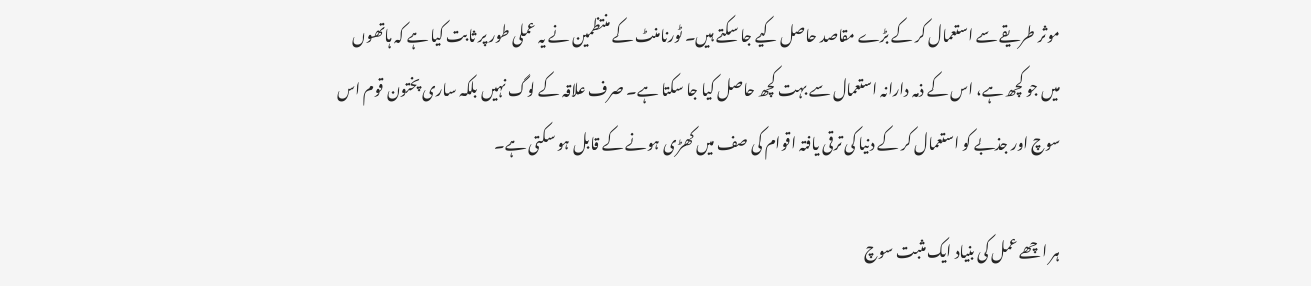موثر طریقے سے استعمال کر کے بڑے مقاصد حاصل کیے جا سکتے ہیں۔ ٹورنامنٹ کے منتظمین نے یہ عملی طور پر ثابت کیا ہے کہ ہاتھوں میں جو کچھ ہے، اس کے ذمہ دارانہ استعمال سے بہت کچھ حاصل کیا جا سکتا ہے۔ صرف علاقہ کے لوگ نہیں بلکہ ساری پختون قوم اس سوچ اور جذبے کو استعمال کر کے دنیا کی ترقی یافتہ اقوام کی صف میں کھڑی ہونے کے قابل ہو سکتی ہے۔

ہر اچھے عمل کی بنیاد ایک مثبت سوچ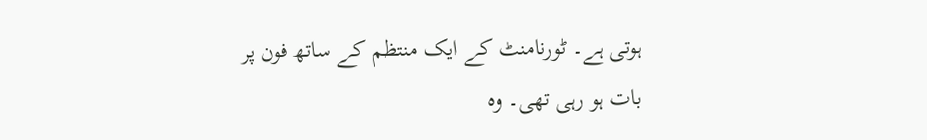ہوتی ہے۔ ٹورنامنٹ کے ایک منتظم کے ساتھ فون پر بات ہو رہی تھی۔ وہ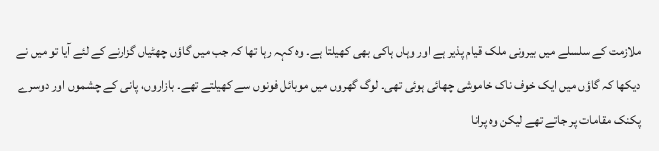ملازمت کے سلسلے میں بیرونی ملک قیام پذیر ہے اور وہاں ہاکی بھی کھیلتا ہے۔ وہ کہہ رہا تھا کہ جب میں گاؤں چھٹیاں گزارنے کے لئے آیا تو میں نے دیکھا کہ گاؤں میں ایک خوف ناک خاموشی چھائی ہوئی تھی۔ لوگ گھروں میں موبائل فونوں سے کھیلتے تھے۔ بازاروں، پانی کے چشموں اور دوسرے پکنک مقامات پر جاتے تھے لیکن وہ پرانا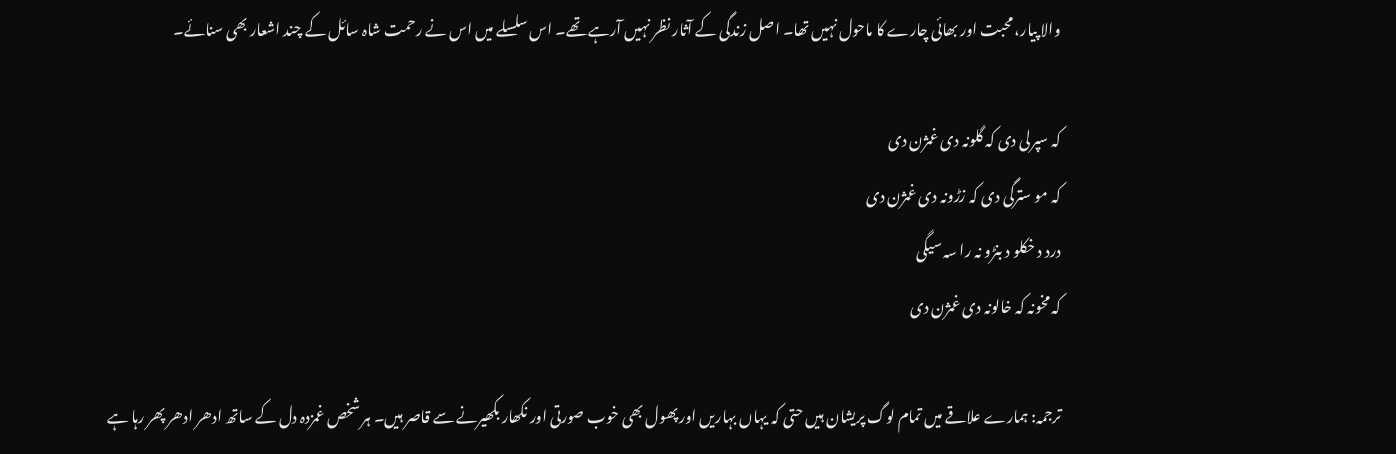والا پیار، محبت اور بھائی چارے کا ماحول نہیں تھا۔ اصل زندگی کے آثار نظر نہیں آرہے تھے۔ اس سلسلے میں اس نے رحمت شاہ سائل کے چند اشعار بھی سنائے۔

کہ سپرلی دی کہ گلونہ دی غمژن دی
کہ مو سترگی دی کہ زڑونہ دی غمژن دی
درد د خکلو د بنڑو نہ را سہ سیگی
کہ مخونہ کہ خالونہ دی غمژن دی

ترجمہ: ہمارے علاقے میں تمام لوگ پریشان ہیں حتی کہ یہاں بہاریں اور پھول بھی خوب صورتی اور نکھار بکھیرنے سے قاصر ہیں۔ ہر شخص غمزدہ دل کے ساتھ ادھر ادھر پھر رہا ہے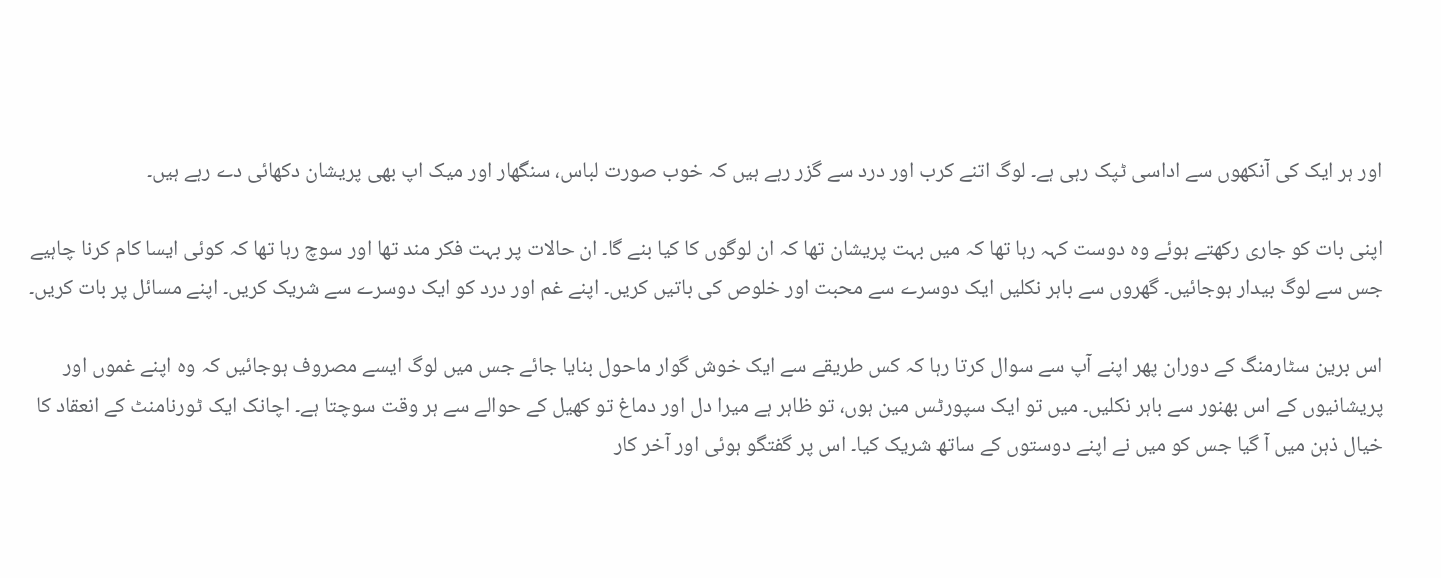اور ہر ایک کی آنکھوں سے اداسی ٹپک رہی ہے۔ لوگ اتنے کرب اور درد سے گزر رہے ہیں کہ خوب صورت لباس، سنگھار اور میک اپ بھی پریشان دکھائی دے رہے ہیں۔

اپنی بات کو جاری رکھتے ہوئے وہ دوست کہہ رہا تھا کہ میں بہت پریشان تھا کہ ان لوگوں کا کیا بنے گا۔ ان حالات پر بہت فکر مند تھا اور سوچ رہا تھا کہ کوئی ایسا کام کرنا چاہیے جس سے لوگ بیدار ہوجائیں۔ گھروں سے باہر نکلیں ایک دوسرے سے محبت اور خلوص کی باتیں کریں۔ اپنے غم اور درد کو ایک دوسرے سے شریک کریں۔ اپنے مسائل پر بات کریں۔

اس برین سٹارمنگ کے دوران پھر اپنے آپ سے سوال کرتا رہا کہ کس طریقے سے ایک خوش گوار ماحول بنایا جائے جس میں لوگ ایسے مصروف ہوجائیں کہ وہ اپنے غموں اور پریشانیوں کے اس بھنور سے باہر نکلیں۔ میں تو ایک سپورٹس مین ہوں، تو ظاہر ہے میرا دل اور دماغ تو کھیل کے حوالے سے ہر وقت سوچتا ہے۔ اچانک ایک ٹورنامنٹ کے انعقاد کا خیال ذہن میں آ گیا جس کو میں نے اپنے دوستوں کے ساتھ شریک کیا۔ اس پر گفتگو ہوئی اور آخر کار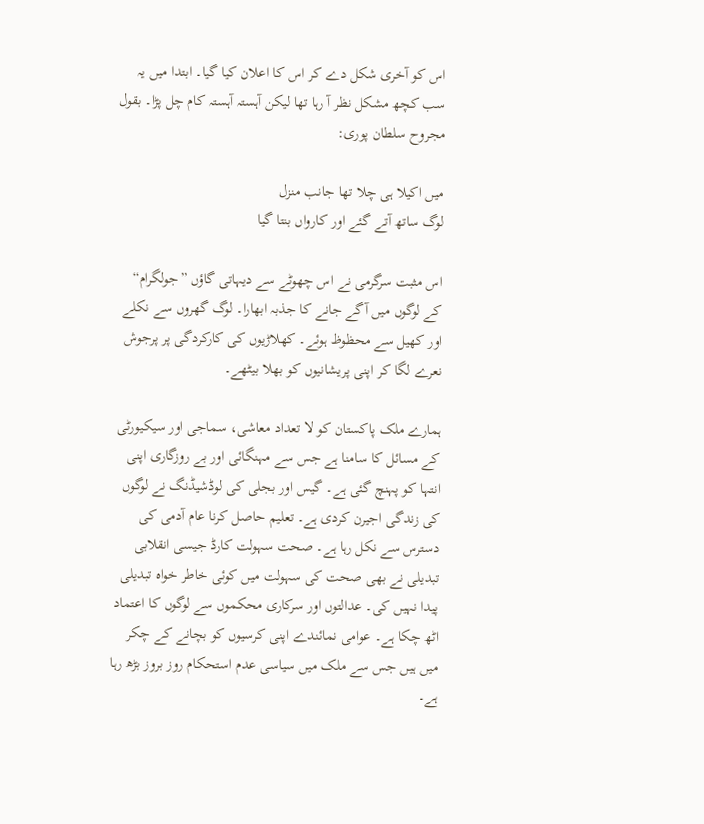اس کو آخری شکل دے کر اس کا اعلان کیا گیا۔ ابتدا میں یہ سب کچھ مشکل نظر آ رہا تھا لیکن آہستہ آہستہ کام چل پڑا۔ بقول مجروح سلطان پوری:

میں اکیلا ہی چلا تھا جانب منزل
لوگ ساتھ آتے گئے اور کارواں بنتا گیا

اس مثبت سرگرمی نے اس چھوٹے سے دیہاتی گاؤں ”جولگرام“ کے لوگوں میں آگے جانے کا جذبہ ابھارا۔ لوگ گھروں سے نکلے اور کھیل سے محظوظ ہوئے۔ کھلاڑیوں کی کارکردگی پر پرجوش نعرے لگا کر اپنی پریشانیوں کو بھلا بیٹھے۔

ہمارے ملک پاکستان کو لا تعداد معاشی، سماجی اور سیکیورٹی کے مسائل کا سامنا ہے جس سے مہنگائی اور بے روزگاری اپنی انتہا کو پہنچ گئی ہے۔ گیس اور بجلی کی لوڈشیڈنگ نے لوگوں کی زندگی اجیرن کردی ہے۔ تعلیم حاصل کرنا عام آدمی کی دسترس سے نکل رہا ہے۔ صحت سہولت کارڈ جیسی انقلابی تبدیلی نے بھی صحت کی سہولت میں کوئی خاطر خواہ تبدیلی پیدا نہیں کی۔ عدالتوں اور سرکاری محکموں سے لوگوں کا اعتماد اٹھ چکا ہے۔ عوامی نمائندے اپنی کرسیوں کو بچانے کے چکر میں ہیں جس سے ملک میں سیاسی عدم استحکام روز بروز بڑھ رہا ہے۔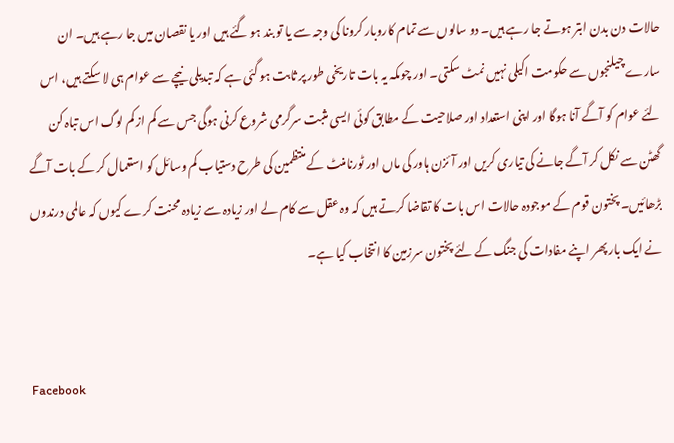حالات دن بدن ابتر ہوتے جا رہے ہیں۔ دو سالوں سے تمام کاروبار کرونا کی وجہ سے یا تو بند ہو گئے ہیں اور یا نقصان میں جا رہے ہیں۔ ان سارے چیلنجوں سے حکومت اکیلی نہیں نمٹ سکتی۔ اور چوںکہ یہ بات تاریخی طور پر ثابت ہو گئی ہے کہ تبدیلی نیچے سے عوام ہی لا سکتے ہیں، اس لئے عوام کو آگے آنا ہوگا اور اپنی استعداد اور صلاحیت کے مطابق کوئی ایسی مثبت سرگرمی شروع کرنی ہوگی جس سے کم از کم لوگ اس تباہ کن گھٹن سے نکل کر آگے جانے کی تیاری کریں اور آئزن ہاور کی ماں اور ٹورنامنٹ کے منتظمین کی طرح دستیاب کم وسائل کو استعمال کر کے بات آگے بڑھائیں۔ پختون قوم کے موجودہ حالات اس بات کا تقاضا کرتے ہیں کہ وہ عقل سے کام لے اور زیادہ سے زیادہ محنت کرے کیوں کہ عالمی درندوں نے ایک بار پھر اپنے مفادات کی جنگ کے لئے پختون سرزمین کا انتخاب کیا ہے۔


Facebook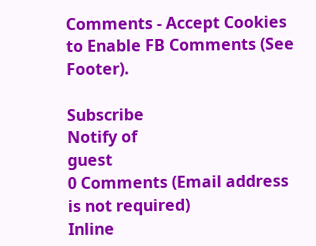Comments - Accept Cookies to Enable FB Comments (See Footer).

Subscribe
Notify of
guest
0 Comments (Email address is not required)
Inline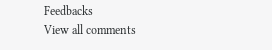Feedbacks
View all comments